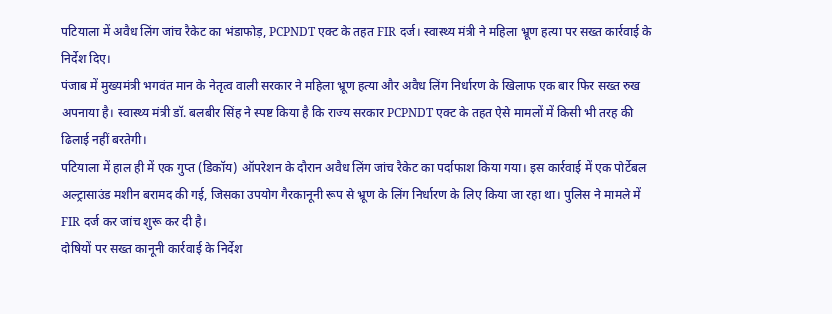पटियाला में अवैध लिंग जांच रैकेट का भंडाफोड़, PCPNDT एक्ट के तहत FIR दर्ज। स्वास्थ्य मंत्री ने महिला भ्रूण हत्या पर सख्त कार्रवाई के निर्देश दिए।
पंजाब में मुख्यमंत्री भगवंत मान के नेतृत्व वाली सरकार ने महिला भ्रूण हत्या और अवैध लिंग निर्धारण के खिलाफ एक बार फिर सख्त रुख अपनाया है। स्वास्थ्य मंत्री डॉ. बलबीर सिंह ने स्पष्ट किया है कि राज्य सरकार PCPNDT एक्ट के तहत ऐसे मामलों में किसी भी तरह की ढिलाई नहीं बरतेगी।
पटियाला में हाल ही में एक गुप्त (डिकॉय) ऑपरेशन के दौरान अवैध लिंग जांच रैकेट का पर्दाफाश किया गया। इस कार्रवाई में एक पोर्टेबल अल्ट्रासाउंड मशीन बरामद की गई, जिसका उपयोग गैरकानूनी रूप से भ्रूण के लिंग निर्धारण के लिए किया जा रहा था। पुलिस ने मामले में FIR दर्ज कर जांच शुरू कर दी है।
दोषियों पर सख्त कानूनी कार्रवाई के निर्देश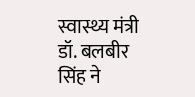स्वास्थ्य मंत्री डॉ. बलबीर सिंह ने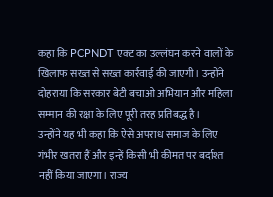कहा कि PCPNDT एक्ट का उल्लंघन करने वालों के खिलाफ सख्त से सख्त कार्रवाई की जाएगी। उन्होंने दोहराया कि सरकार बेटी बचाओ अभियान और महिला सम्मान की रक्षा के लिए पूरी तरह प्रतिबद्ध है।
उन्होंने यह भी कहा कि ऐसे अपराध समाज के लिए गंभीर खतरा हैं और इन्हें किसी भी कीमत पर बर्दाश्त नहीं किया जाएगा। राज्य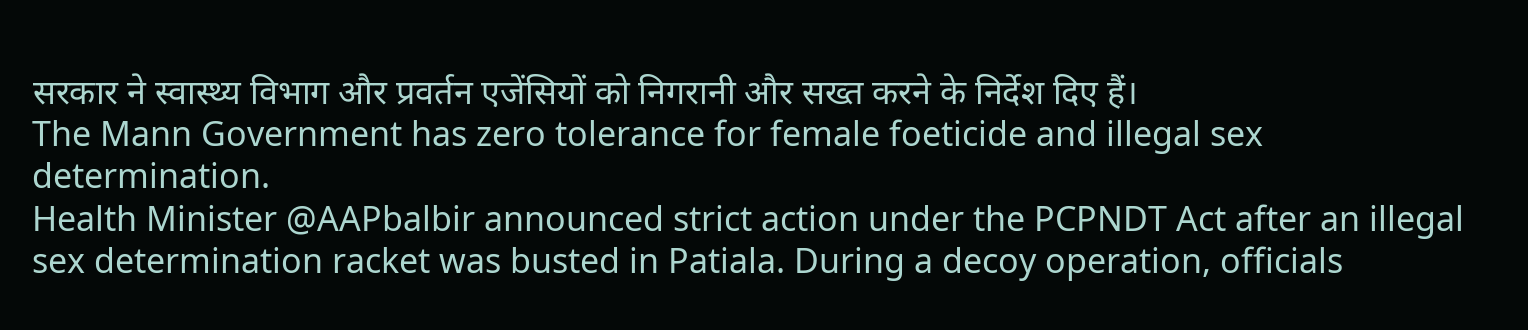सरकार ने स्वास्थ्य विभाग और प्रवर्तन एजेंसियों को निगरानी और सख्त करने के निर्देश दिए हैं।
The Mann Government has zero tolerance for female foeticide and illegal sex determination.
Health Minister @AAPbalbir announced strict action under the PCPNDT Act after an illegal sex determination racket was busted in Patiala. During a decoy operation, officials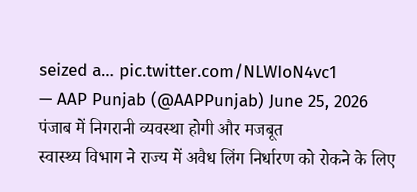seized a… pic.twitter.com/NLWIoN4vc1
— AAP Punjab (@AAPPunjab) June 25, 2026
पंजाब में निगरानी व्यवस्था होगी और मजबूत
स्वास्थ्य विभाग ने राज्य में अवैध लिंग निर्धारण को रोकने के लिए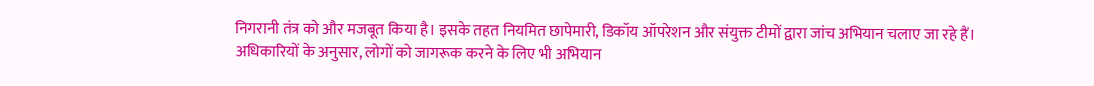निगरानी तंत्र को और मजबूत किया है। इसके तहत नियमित छापेमारी, डिकॉय ऑपरेशन और संयुक्त टीमों द्वारा जांच अभियान चलाए जा रहे हैं।
अधिकारियों के अनुसार, लोगों को जागरूक करने के लिए भी अभियान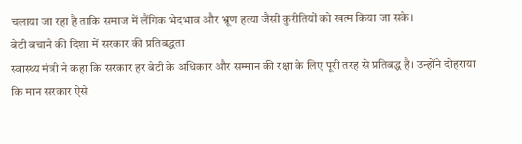चलाया जा रहा है ताकि समाज में लैंगिक भेदभाव और भ्रूण हत्या जैसी कुरीतियों को खत्म किया जा सके।
बेटी बचाने की दिशा में सरकार की प्रतिबद्धता
स्वास्थ्य मंत्री ने कहा कि सरकार हर बेटी के अधिकार और सम्मान की रक्षा के लिए पूरी तरह से प्रतिबद्ध है। उन्होंने दोहराया कि मान सरकार ऐसे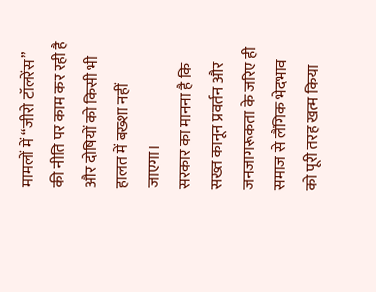मामलों में “जीरो टॉलरेंस” की नीति पर काम कर रही है और दोषियों को किसी भी हालत में बख्शा नहीं जाएगा।
सरकार का मानना है कि सख्त कानून प्रवर्तन और जनजागरूकता के जरिए ही समाज से लैंगिक भेदभाव को पूरी तरह खत्म किया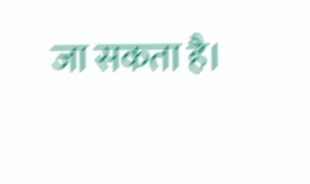जा सकता है।